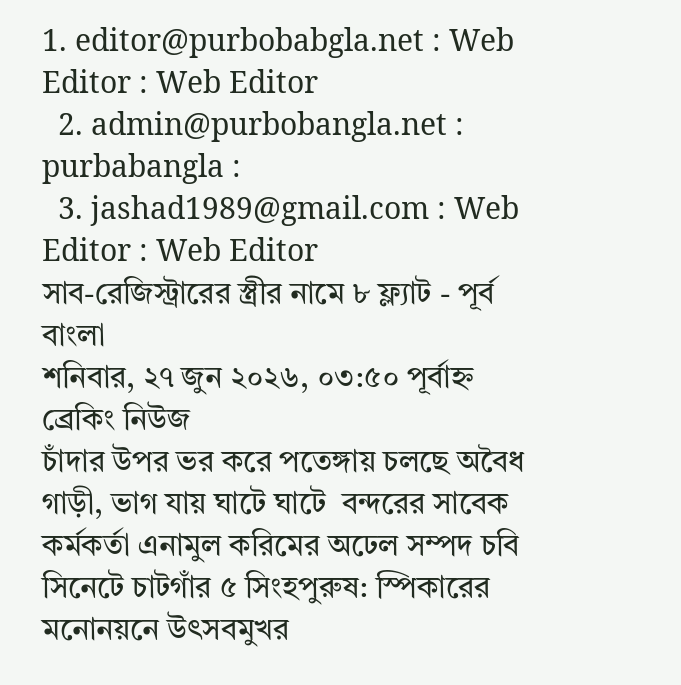1. editor@purbobabgla.net : Web Editor : Web Editor
  2. admin@purbobangla.net : purbabangla :
  3. jashad1989@gmail.com : Web Editor : Web Editor
সাব-রেজিস্ট্রারের স্ত্রীর নামে ৮ ফ্ল্যাট - পূর্ব বাংলা
শনিবার, ২৭ জুন ২০২৬, ০৩:৫০ পূর্বাহ্ন
ব্রেকিং নিউজ
চাঁদার উপর ভর করে পতেঙ্গায় চলছে অবৈধ গাড়ী, ভাগ যায় ঘাটে ঘাটে  বন্দরের সাবেক কর্মকর্তা এনামুল করিমের অঢেল সম্পদ চবি সিনেটে চাটগাঁর ৫ সিংহপুরুষ: স্পিকারের মনোনয়নে উৎসবমুখর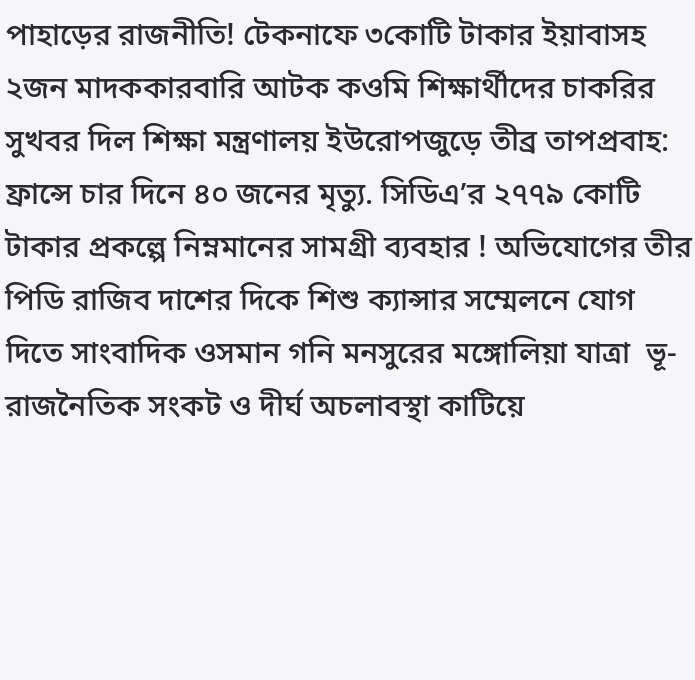পাহাড়ের রাজনীতি! টেকনাফে ৩কোটি টাকার ইয়াবাসহ ২জন মাদককারবারি আটক কওমি শিক্ষার্থীদের চাকরির সুখবর দিল শিক্ষা মন্ত্রণালয় ইউরোপজুড়ে তীব্র তাপপ্রবাহ: ফ্রান্সে চার দিনে ৪০ জনের মৃত্যু. সিডিএ’র ২৭৭৯ কোটি টাকার প্রকল্পে নিম্নমানের সামগ্রী ব্যবহার ! অভিযোগের তীর পিডি রাজিব দাশের দিকে শিশু ক্যান্সার সম্মেলনে যোগ দিতে সাংবাদিক ওসমান গনি মনসুরের মঙ্গোলিয়া যাত্রা  ভূ-রাজনৈতিক সংকট ও দীর্ঘ অচলাবস্থা কাটিয়ে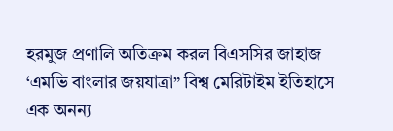হরমুজ প্রণালি অতিক্রম করল বিএসসির জাহাজ ‘এমভি বাংলার জয়যাত্রা” বিশ্ব মেরিটাইম ইতিহাসে এক অনন্য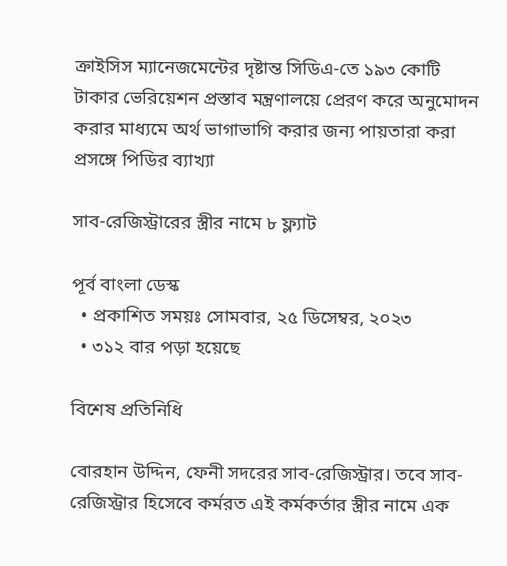ক্রাইসিস ম্যানেজমেন্টের দৃষ্টান্ত সিডিএ-তে ১৯৩ কোটি টাকার ভেরিয়েশন প্রস্তাব মন্ত্রণালয়ে প্রেরণ করে অনুমোদন করার মাধ্যমে অর্থ ভাগাভাগি করার জন্য পায়তারা করা প্রসঙ্গে পিডির ব্যাখ্যা

সাব-রেজিস্ট্রারের স্ত্রীর নামে ৮ ফ্ল্যাট

পূর্ব বাংলা ডেস্ক
  • প্রকাশিত সময়ঃ সোমবার, ২৫ ডিসেম্বর, ২০২৩
  • ৩১২ বার পড়া হয়েছে

বিশেষ প্রতিনিধি

বোরহান উদ্দিন, ফেনী সদরের সাব-রেজিস্ট্রার। তবে সাব-রেজিস্ট্রার হিসেবে কর্মরত এই কর্মকর্তার স্ত্রীর নামে এক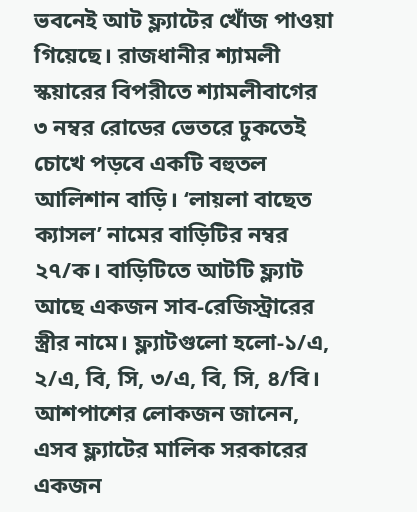ভবনেই আট ফ্ল্যাটের খোঁজ পাওয়া গিয়েছে। রাজধানীর শ্যামলী স্কয়ারের বিপরীতে শ্যামলীবাগের ৩ নম্বর রোডের ভেতরে ঢুকতেই চোখে পড়বে একটি বহুতল আলিশান বাড়ি। ‘লায়লা বাছেত ক্যাসল’ নামের বাড়িটির নম্বর ২৭/ক। বাড়িটিতে আটটি ফ্ল্যাট আছে একজন সাব-রেজিস্ট্রারের স্ত্রীর নামে। ফ্ল্যাটগুলো হলো-১/এ, ২/এ, বি, সি, ৩/এ, বি, সি, ৪/বি। আশপাশের লোকজন জানেন, এসব ফ্ল্যাটের মালিক সরকারের একজন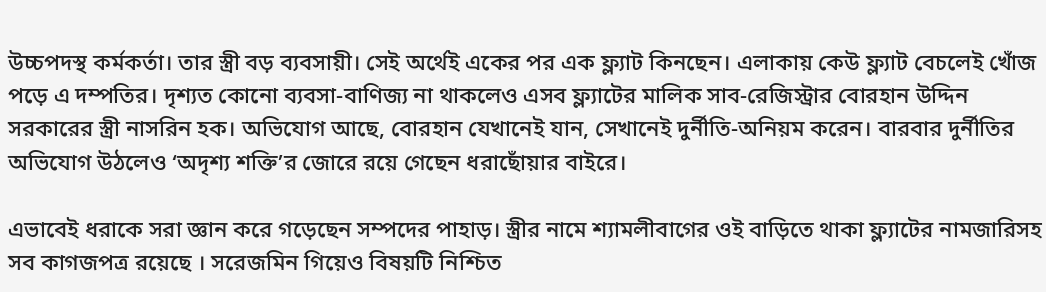উচ্চপদস্থ কর্মকর্তা। তার স্ত্রী বড় ব্যবসায়ী। সেই অর্থেই একের পর এক ফ্ল্যাট কিনছেন। এলাকায় কেউ ফ্ল্যাট বেচলেই খোঁজ পড়ে এ দম্পতির। দৃশ্যত কোনো ব্যবসা-বাণিজ্য না থাকলেও এসব ফ্ল্যাটের মালিক সাব-রেজিস্ট্রার বোরহান উদ্দিন সরকারের স্ত্রী নাসরিন হক। অভিযোগ আছে, বোরহান যেখানেই যান, সেখানেই দুর্নীতি-অনিয়ম করেন। বারবার দুর্নীতির অভিযোগ উঠলেও ‘অদৃশ্য শক্তি’র জোরে রয়ে গেছেন ধরাছোঁয়ার বাইরে।

এভাবেই ধরাকে সরা জ্ঞান করে গড়েছেন সম্পদের পাহাড়। স্ত্রীর নামে শ্যামলীবাগের ওই বাড়িতে থাকা ফ্ল্যাটের নামজারিসহ সব কাগজপত্র রয়েছে । সরেজমিন গিয়েও বিষয়টি নিশ্চিত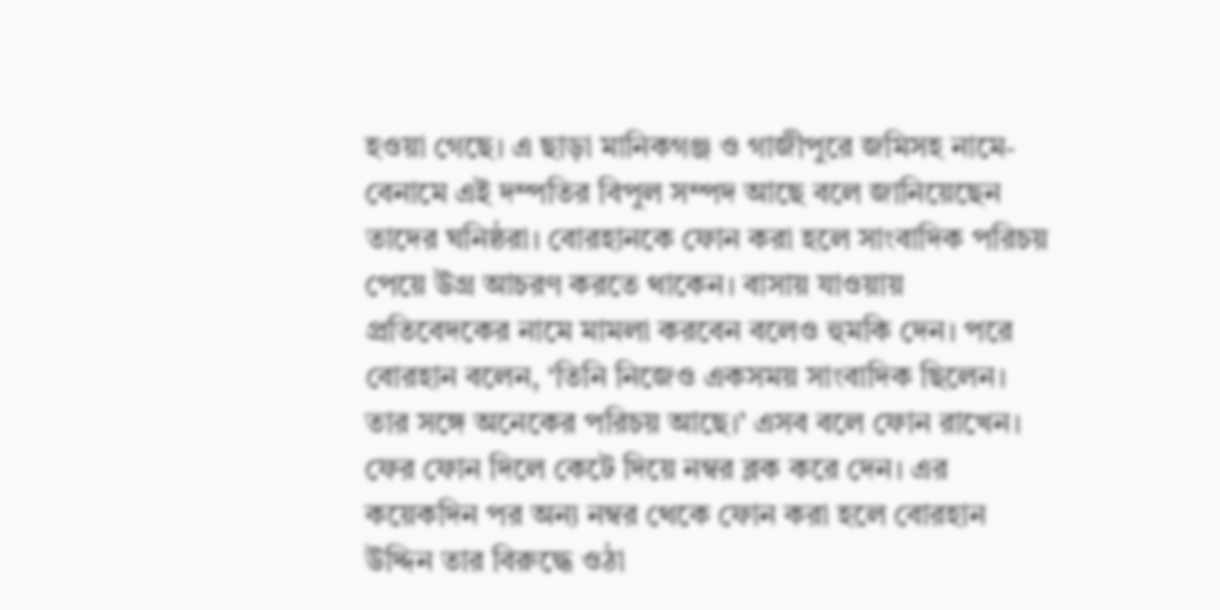হওয়া গেছে। এ ছাড়া মানিকগঞ্জ ও গাজীপুরে জমিসহ নামে-বেনামে এই দম্পতির বিপুল সম্পদ আছে বলে জানিয়েছেন তাদের ঘনিষ্ঠরা। বোরহানকে ফোন করা হলে সাংবাদিক পরিচয় পেয়ে উগ্র আচরণ করতে থাকেন। বাসায় যাওয়ায় প্রতিবেদকের নামে মামলা করবেন বলেও হুমকি দেন। পরে বোরহান বলেন, ‘তিনি নিজেও একসময় সাংবাদিক ছিলেন। তার সঙ্গে অনেকের পরিচয় আছে।’ এসব বলে ফোন রাখেন। ফের ফোন দিলে কেটে দিয়ে নম্বর ব্লক করে দেন। এর কয়েকদিন পর অন্য নম্বর থেকে ফোন করা হলে বোরহান উদ্দিন তার বিরুদ্ধে ওঠা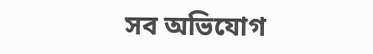সব অভিযোগ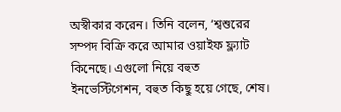অস্বীকার করেন। তিনি বলেন, ‘শ্বশুরের সম্পদ বিক্রি করে আমার ওয়াইফ ফ্ল্যাট কিনেছে। এগুলো নিয়ে বহুত ইনভেস্টিগেশন, বহুত কিছু হয়ে গেছে, শেষ।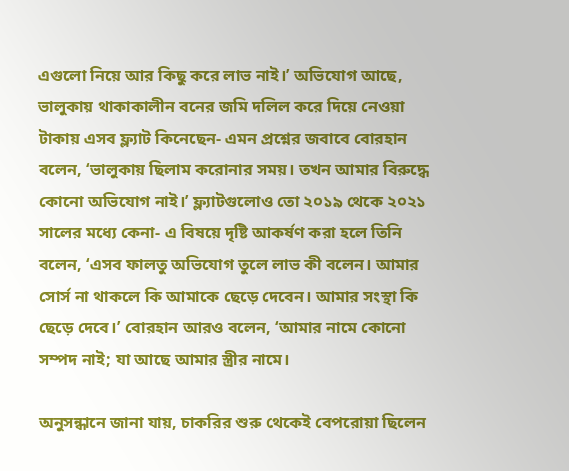এগুলো নিয়ে আর কিছু করে লাভ নাই।’ অভিযোগ আছে, ভালুকায় থাকাকালীন বনের জমি দলিল করে দিয়ে নেওয়া টাকায় এসব ফ্ল্যাট কিনেছেন- এমন প্রশ্নের জবাবে বোরহান বলেন, ‘ভালুকায় ছিলাম করোনার সময়। তখন আমার বিরুদ্ধে কোনো অভিযোগ নাই।’ ফ্ল্যাটগুলোও তো ২০১৯ থেকে ২০২১ সালের মধ্যে কেনা- এ বিষয়ে দৃষ্টি আকর্ষণ করা হলে তিনি বলেন, ‘এসব ফালতু অভিযোগ তুলে লাভ কী বলেন। আমার সোর্স না থাকলে কি আমাকে ছেড়ে দেবেন। আমার সংস্থা কি ছেড়ে দেবে।’ বোরহান আরও বলেন, ‘আমার নামে কোনো সম্পদ নাই; যা আছে আমার স্ত্রীর নামে।

অনুসন্ধানে জানা যায়, চাকরির শুরু থেকেই বেপরোয়া ছিলেন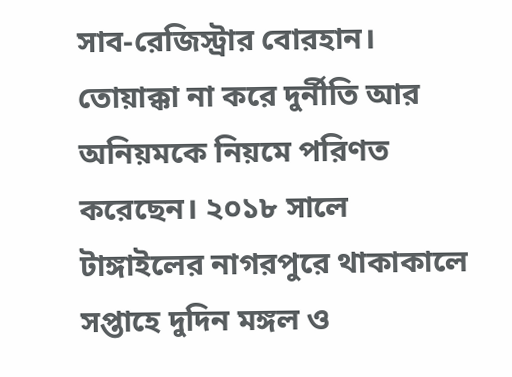সাব-রেজিস্ট্রার বোরহান। তোয়াক্কা না করে দুর্নীতি আর অনিয়মকে নিয়মে পরিণত করেছেন। ২০১৮ সালে টাঙ্গাইলের নাগরপুরে থাকাকালে সপ্তাহে দুদিন মঙ্গল ও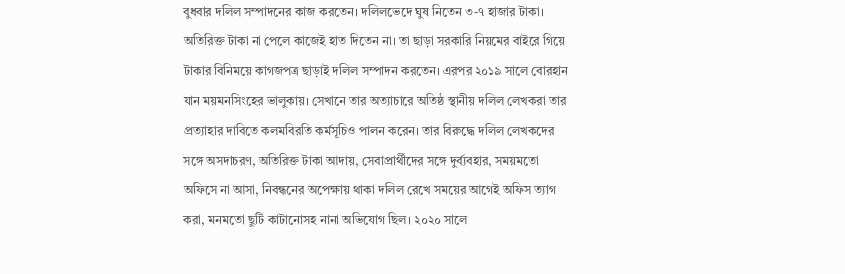বুধবার দলিল সম্পাদনের কাজ করতেন। দলিলভেদে ঘুষ নিতেন ৩-৭ হাজার টাকা। অতিরিক্ত টাকা না পেলে কাজেই হাত দিতেন না। তা ছাড়া সরকারি নিয়মের বাইরে গিয়ে টাকার বিনিময়ে কাগজপত্র ছাড়াই দলিল সম্পাদন করতেন। এরপর ২০১৯ সালে বোরহান যান ময়মনসিংহের ভালুকায়। সেখানে তার অত্যাচারে অতিষ্ঠ স্থানীয় দলিল লেখকরা তার প্রত্যাহার দাবিতে কলমবিরতি কর্মসূচিও পালন করেন। তার বিরুদ্ধে দলিল লেখকদের সঙ্গে অসদাচরণ, অতিরিক্ত টাকা আদায়, সেবাপ্রার্থীদের সঙ্গে দুর্ব্যবহার, সময়মতো অফিসে না আসা, নিবন্ধনের অপেক্ষায় থাকা দলিল রেখে সময়ের আগেই অফিস ত্যাগ করা, মনমতো ছুটি কাটানোসহ নানা অভিযোগ ছিল। ২০২০ সালে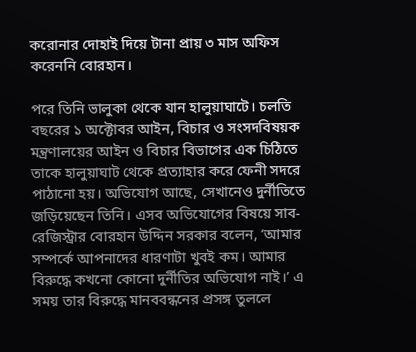করোনার দোহাই দিয়ে টানা প্রায় ৩ মাস অফিস করেননি বোরহান।

পরে তিনি ভালুকা থেকে যান হালুয়াঘাটে। চলতি বছরের ১ অক্টোবর আইন, বিচার ও সংসদবিষয়ক মন্ত্রণালয়ের আইন ও বিচার বিভাগের এক চিঠিতে তাকে হালুয়াঘাট থেকে প্রত্যাহার করে ফেনী সদরে পাঠানো হয়। অভিযোগ আছে, সেখানেও দুর্নীতিতে জড়িয়েছেন তিনি। এসব অভিযোগের বিষয়ে সাব-রেজিস্ট্রার বোরহান উদ্দিন সরকার বলেন, ‘আমার সম্পর্কে আপনাদের ধারণাটা খুবই কম। আমার বিরুদ্ধে কখনো কোনো দুর্নীতির অভিযোগ নাই।’ এ সময় তার বিরুদ্ধে মানববন্ধনের প্রসঙ্গ তুললে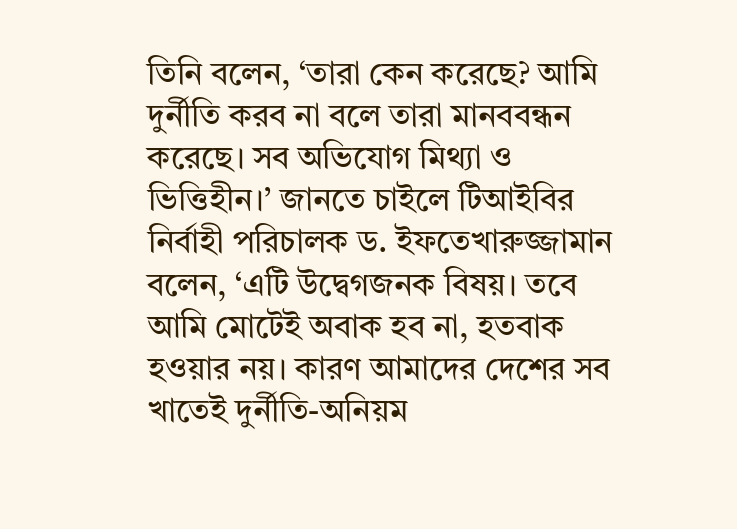তিনি বলেন, ‘তারা কেন করেছে? আমি দুর্নীতি করব না বলে তারা মানববন্ধন করেছে। সব অভিযোগ মিথ্যা ও ভিত্তিহীন।’ জানতে চাইলে টিআইবির নির্বাহী পরিচালক ড. ইফতেখারুজ্জামান বলেন, ‘এটি উদ্বেগজনক বিষয়। তবে আমি মোটেই অবাক হব না, হতবাক হওয়ার নয়। কারণ আমাদের দেশের সব খাতেই দুর্নীতি-অনিয়ম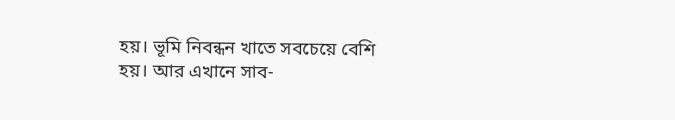হয়। ভূমি নিবন্ধন খাতে সবচেয়ে বেশি হয়। আর এখানে সাব-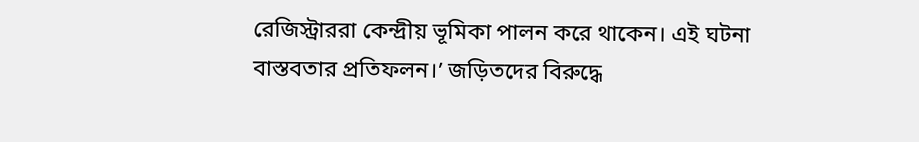রেজিস্ট্রাররা কেন্দ্রীয় ভূমিকা পালন করে থাকেন। এই ঘটনা বাস্তবতার প্রতিফলন।’ জড়িতদের বিরুদ্ধে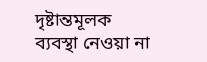দৃষ্টান্তমূলক ব্যবস্থা নেওয়া না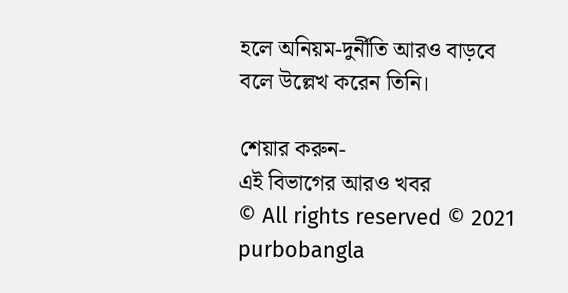হলে অনিয়ম-দুর্নীতি আরও বাড়বে বলে উল্লেখ করেন তিনি।

শেয়ার করুন-
এই বিভাগের আরও খবর
© All rights reserved © 2021 purbobangla